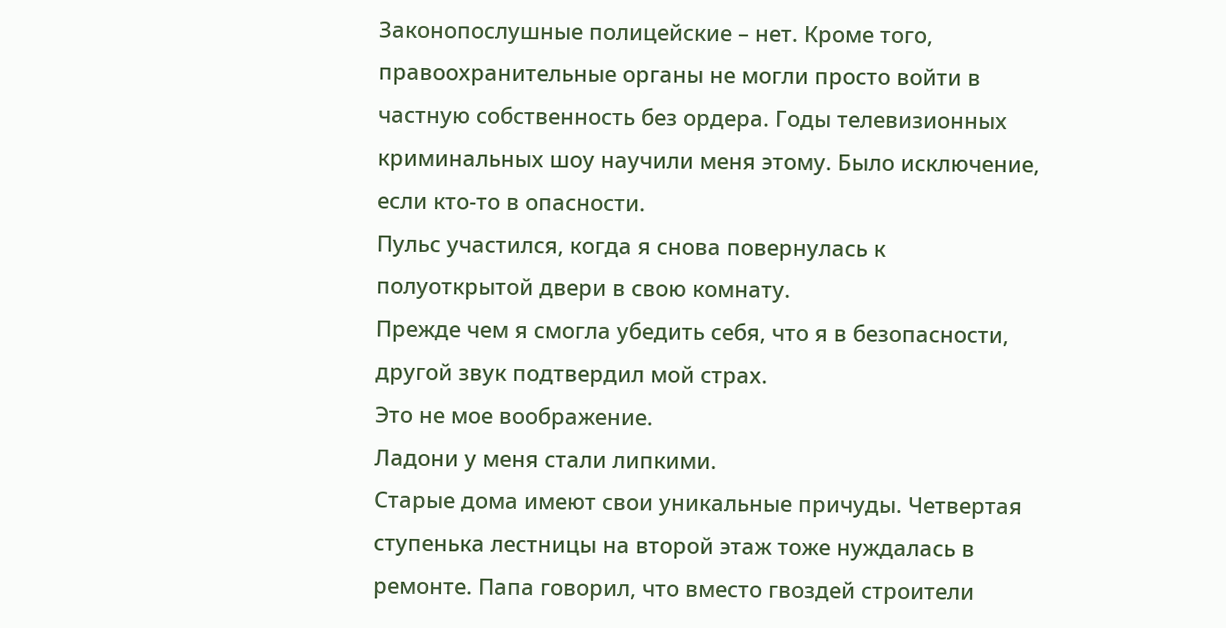Законопослушные полицейские – нет. Кроме того, правоохранительные органы не могли просто войти в частную собственность без ордера. Годы телевизионных криминальных шоу научили меня этому. Было исключение, если кто-то в опасности.
Пульс участился, когда я снова повернулась к полуоткрытой двери в свою комнату.
Прежде чем я смогла убедить себя, что я в безопасности, другой звук подтвердил мой страх.
Это не мое воображение.
Ладони у меня стали липкими.
Старые дома имеют свои уникальные причуды. Четвертая ступенька лестницы на второй этаж тоже нуждалась в ремонте. Папа говорил, что вместо гвоздей строители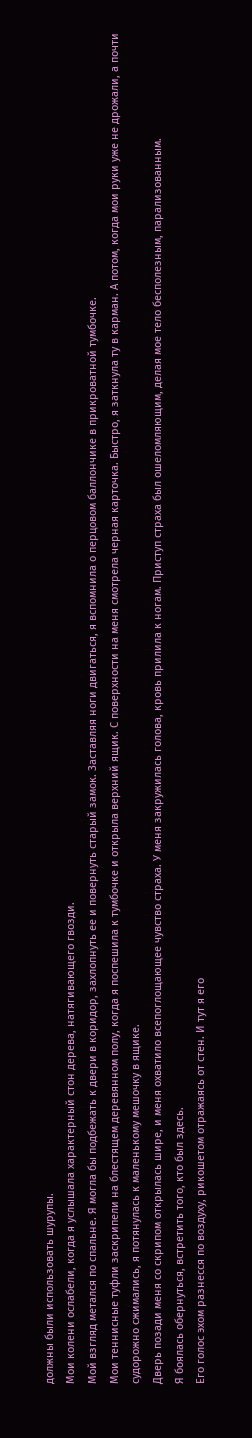должны были использовать шурупы.
Мои колени ослабели, когда я услышала характерный стон дерева, натягивающего гвозди.
Мой взгляд метался по спальне. Я могла бы подбежать к двери в коридор, захлопнуть ее и повернуть старый замок. Заставляя ноги двигаться, я вспомнила о перцовом баллончике в прикроватной тумбочке.
Мои теннисные туфли заскрипели на блестящем деревянном полу, когда я поспешила к тумбочке и открыла верхний ящик. С поверхности на меня смотрела черная карточка. Быстро, я заткнула ту в карман. А потом, когда мои руки уже не дрожали, а почти судорожно сжимались, я потянулась к маленькому мешочку в ящике.
Дверь позади меня со скрипом открылась шире, и меня охватило всепоглощающее чувство страха. У меня закружилась голова, кровь прилила к ногам. Приступ страха был ошеломляющим, делая мое тело бесполезным, парализованным.
Я боялась обернуться, встретить того, кто был здесь.
Его голос эхом разнесся по воздуху, рикошетом отражаясь от стен. И тут я его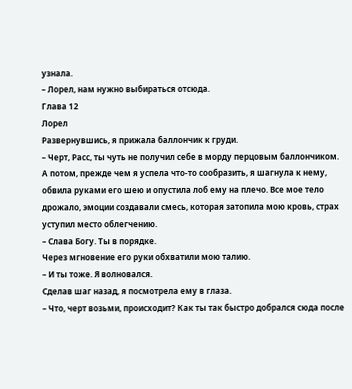узнала.
– Лорел, нам нужно выбираться отсюда.
Глава 12
Лорел
Развернувшись, я прижала баллончик к груди.
– Черт, Расс, ты чуть не получил себе в морду перцовым баллончиком.
А потом, прежде чем я успела что-то сообразить, я шагнула к нему, обвила руками его шею и опустила лоб ему на плечо. Все мое тело дрожало, эмоции создавали смесь, которая затопила мою кровь, страх уступил место облегчению.
– Слава Богу. Ты в порядке.
Через мгновение его руки обхватили мою талию.
– И ты тоже. Я волновался.
Сделав шаг назад, я посмотрела ему в глаза.
– Что, черт возьми, происходит? Как ты так быстро добрался сюда после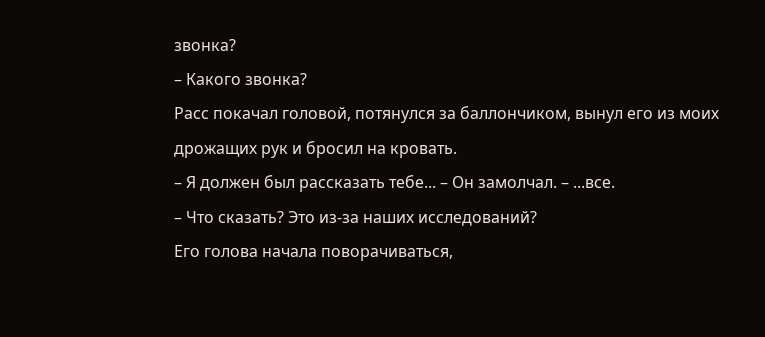звонка?
– Какого звонка?
Расс покачал головой, потянулся за баллончиком, вынул его из моих дрожащих рук и бросил на кровать.
– Я должен был рассказать тебе... – Он замолчал. – ...все.
– Что сказать? Это из-за наших исследований?
Его голова начала поворачиваться,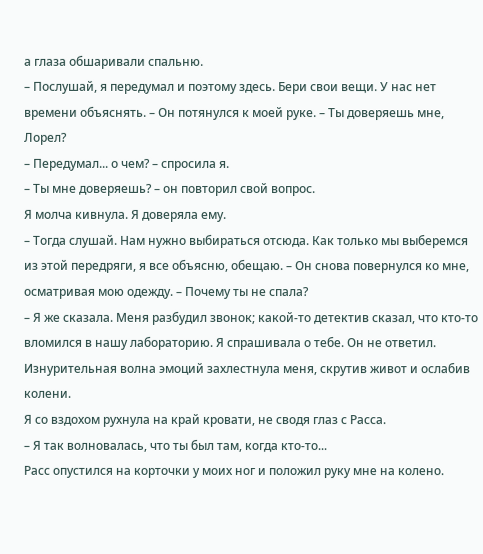а глаза обшаривали спальню.
– Послушай, я передумал и поэтому здесь. Бери свои вещи. У нас нет времени объяснять. – Он потянулся к моей руке. – Ты доверяешь мне, Лорел?
– Передумал... о чем? – спросила я.
– Ты мне доверяешь? – он повторил свой вопрос.
Я молча кивнула. Я доверяла ему.
– Тогда слушай. Нам нужно выбираться отсюда. Как только мы выберемся из этой передряги, я все объясню, обещаю. – Он снова повернулся ко мне, осматривая мою одежду. – Почему ты не спала?
– Я же сказала. Меня разбудил звонок; какой-то детектив сказал, что кто-то вломился в нашу лабораторию. Я спрашивала о тебе. Он не ответил.
Изнурительная волна эмоций захлестнула меня, скрутив живот и ослабив колени.
Я со вздохом рухнула на край кровати, не сводя глаз с Расса.
– Я так волновалась, что ты был там, когда кто-то...
Расс опустился на корточки у моих ног и положил руку мне на колено.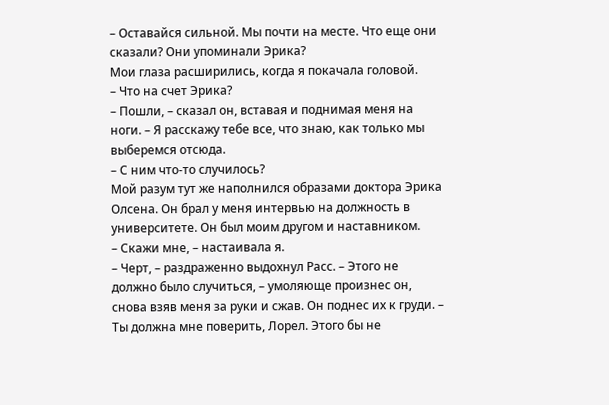– Оставайся сильной. Мы почти на месте. Что еще они сказали? Они упоминали Эрика?
Мои глаза расширились, когда я покачала головой.
– Что на счет Эрика?
– Пошли, – сказал он, вставая и поднимая меня на ноги. – Я расскажу тебе все, что знаю, как только мы выберемся отсюда.
– С ним что-то случилось?
Мой разум тут же наполнился образами доктора Эрика Олсена. Он брал у меня интервью на должность в университете. Он был моим другом и наставником.
– Скажи мне, – настаивала я.
– Черт, – раздраженно выдохнул Расс. – Этого не должно было случиться, – умоляюще произнес он, снова взяв меня за руки и сжав. Он поднес их к груди. – Ты должна мне поверить, Лорел. Этого бы не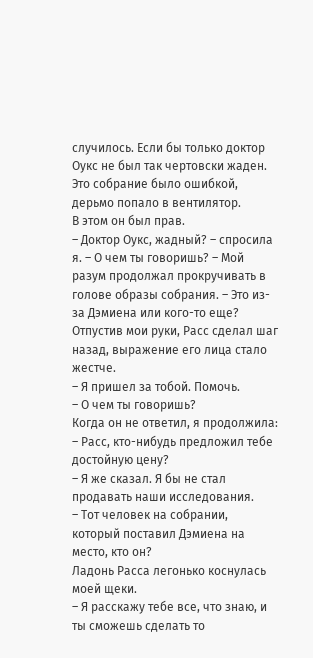случилось. Если бы только доктор Оукс не был так чертовски жаден. Это собрание было ошибкой, дерьмо попало в вентилятор.
В этом он был прав.
– Доктор Оукс, жадный? – спросила я. – О чем ты говоришь? – Мой разум продолжал прокручивать в голове образы собрания. – Это из-за Дэмиена или кого-то еще?
Отпустив мои руки, Расс сделал шаг назад, выражение его лица стало жестче.
– Я пришел за тобой. Помочь.
– О чем ты говоришь?
Когда он не ответил, я продолжила:
– Расс, кто-нибудь предложил тебе достойную цену?
– Я же сказал. Я бы не стал продавать наши исследования.
– Тот человек на собрании, который поставил Дэмиена на место, кто он?
Ладонь Расса легонько коснулась моей щеки.
– Я расскажу тебе все, что знаю, и ты сможешь сделать то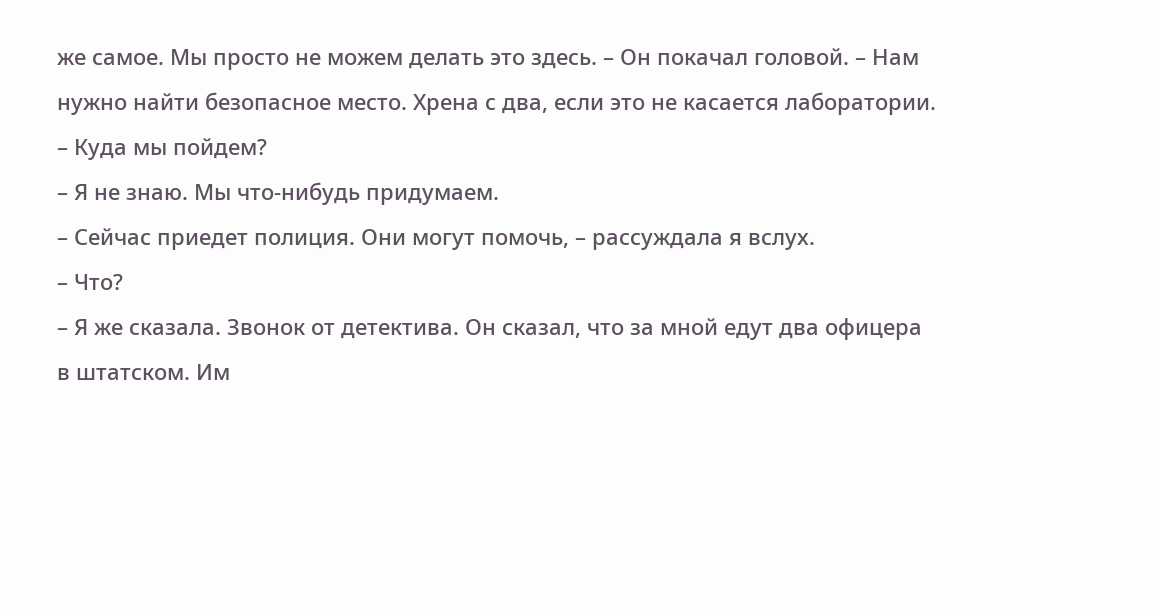же самое. Мы просто не можем делать это здесь. – Он покачал головой. – Нам нужно найти безопасное место. Хрена с два, если это не касается лаборатории.
– Куда мы пойдем?
– Я не знаю. Мы что-нибудь придумаем.
– Сейчас приедет полиция. Они могут помочь, – рассуждала я вслух.
– Что?
– Я же сказала. Звонок от детектива. Он сказал, что за мной едут два офицера в штатском. Им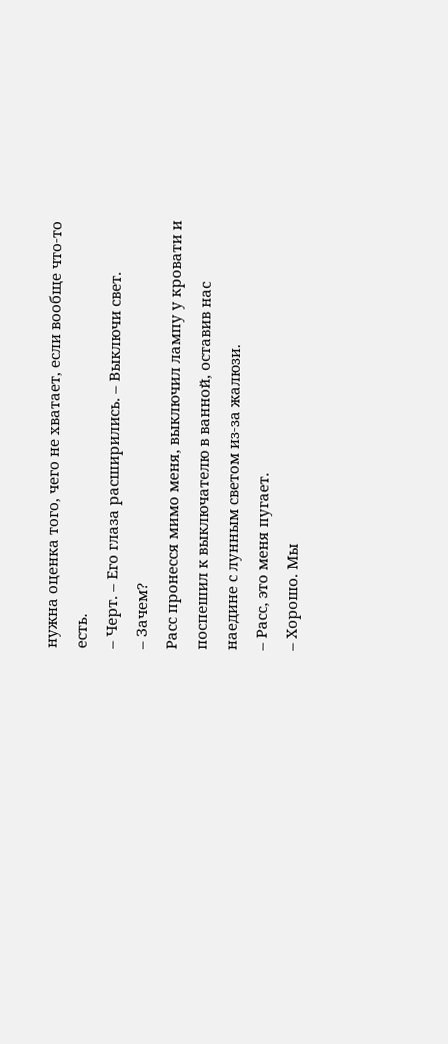нужна оценка того, чего не хватает, если вообще что-то есть.
– Черт. – Его глаза расширились. – Выключи свет.
– Зачем?
Расс пронесся мимо меня, выключил лампу у кровати и поспешил к выключателю в ванной, оставив нас наедине с лунным светом из-за жалюзи.
– Расс, это меня пугает.
– Хорошо. Мы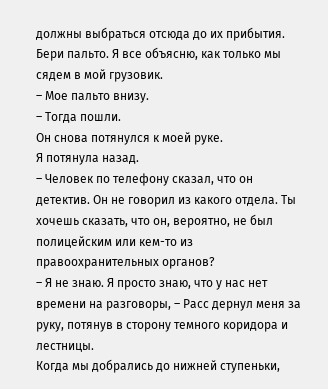должны выбраться отсюда до их прибытия. Бери пальто. Я все объясню, как только мы сядем в мой грузовик.
– Мое пальто внизу.
– Тогда пошли.
Он снова потянулся к моей руке.
Я потянула назад.
– Человек по телефону сказал, что он детектив. Он не говорил из какого отдела. Ты хочешь сказать, что он, вероятно, не был полицейским или кем-то из правоохранительных органов?
– Я не знаю. Я просто знаю, что у нас нет времени на разговоры, – Расс дернул меня за руку, потянув в сторону темного коридора и лестницы.
Когда мы добрались до нижней ступеньки,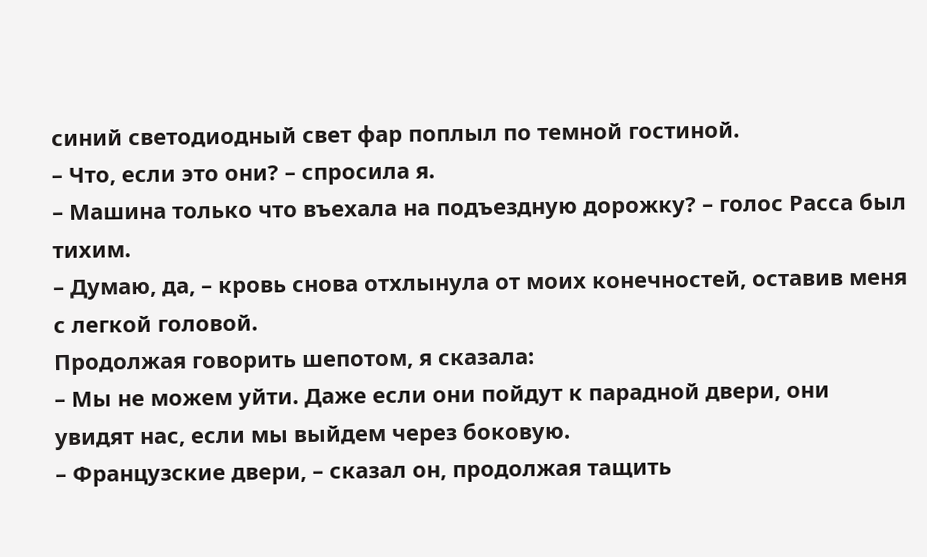синий светодиодный свет фар поплыл по темной гостиной.
– Что, если это они? – спросила я.
– Машина только что въехала на подъездную дорожку? – голос Расса был тихим.
– Думаю, да, – кровь снова отхлынула от моих конечностей, оставив меня с легкой головой.
Продолжая говорить шепотом, я сказала:
– Мы не можем уйти. Даже если они пойдут к парадной двери, они увидят нас, если мы выйдем через боковую.
– Французские двери, – сказал он, продолжая тащить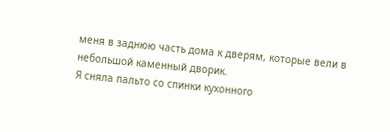меня в заднюю часть дома к дверям, которые вели в небольшой каменный дворик.
Я сняла пальто со спинки кухонного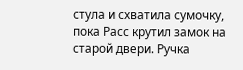стула и схватила сумочку, пока Расс крутил замок на старой двери. Ручка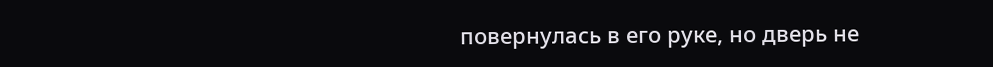повернулась в его руке, но дверь не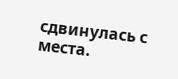сдвинулась с места.